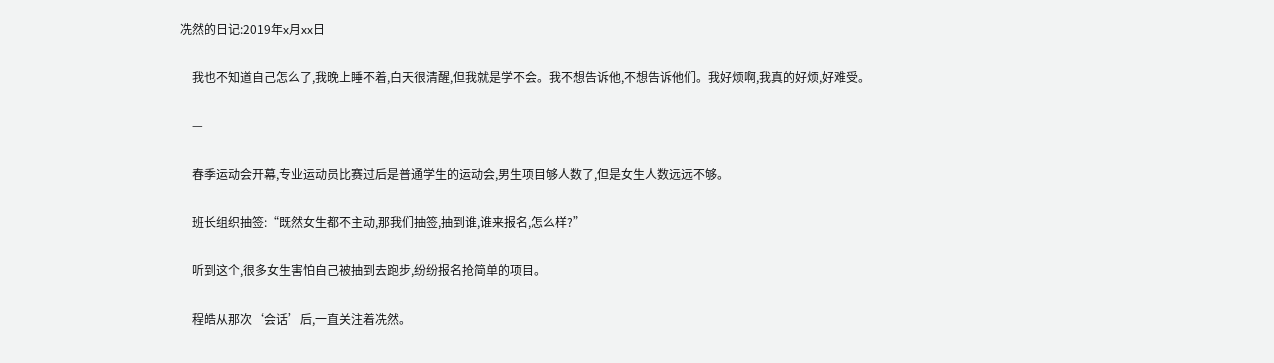冼然的日记:2019年x月xx日

    我也不知道自己怎么了,我晚上睡不着,白天很清醒,但我就是学不会。我不想告诉他,不想告诉他们。我好烦啊,我真的好烦,好难受。

    —

    春季运动会开幕,专业运动员比赛过后是普通学生的运动会,男生项目够人数了,但是女生人数远远不够。

    班长组织抽签:“既然女生都不主动,那我们抽签,抽到谁,谁来报名,怎么样?”

    听到这个,很多女生害怕自己被抽到去跑步,纷纷报名抢简单的项目。

    程皓从那次‘会话’后,一直关注着冼然。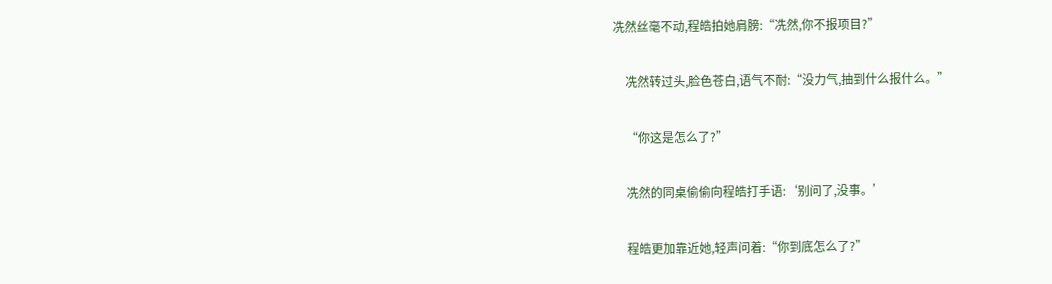冼然丝毫不动,程皓拍她肩膀:“冼然,你不报项目?”

    冼然转过头,脸色苍白,语气不耐:“没力气,抽到什么报什么。”

    “你这是怎么了?”

    冼然的同桌偷偷向程皓打手语:‘别问了,没事。’

    程皓更加靠近她,轻声问着:“你到底怎么了?”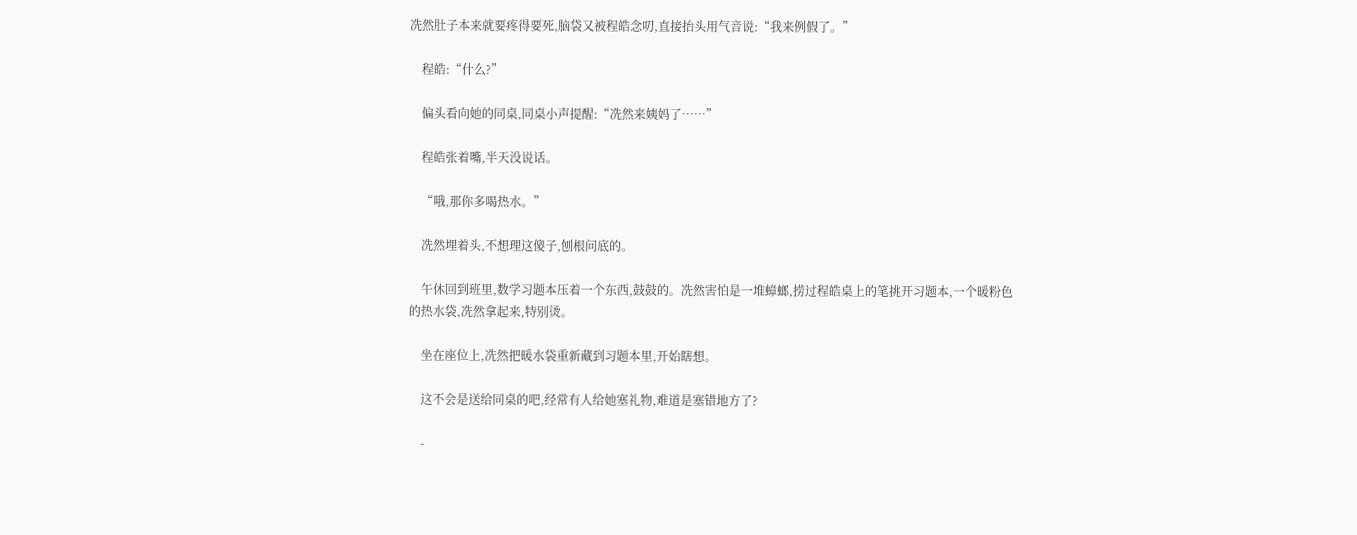冼然肚子本来就要疼得要死,脑袋又被程皓念叨,直接抬头用气音说:“我来例假了。”

    程皓:“什么?”

    偏头看向她的同桌,同桌小声提醒:“冼然来姨妈了……”

    程皓张着嘴,半天没说话。

    “哦,那你多喝热水。”

    冼然埋着头,不想理这傻子,刨根问底的。

    午休回到班里,数学习题本压着一个东西,鼓鼓的。冼然害怕是一堆蟑螂,捞过程皓桌上的笔挑开习题本,一个暖粉色的热水袋,冼然拿起来,特别烫。

    坐在座位上,冼然把暖水袋重新藏到习题本里,开始瞎想。

    这不会是送给同桌的吧,经常有人给她塞礼物,难道是塞错地方了?

    -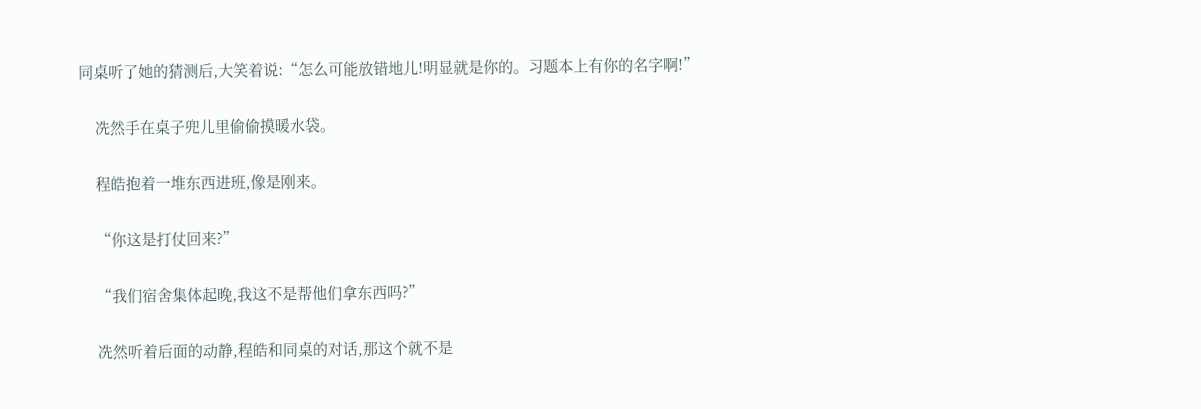同桌听了她的猜测后,大笑着说:“怎么可能放错地儿!明显就是你的。习题本上有你的名字啊!”

    冼然手在桌子兜儿里偷偷摸暖水袋。

    程皓抱着一堆东西进班,像是刚来。

    “你这是打仗回来?”

    “我们宿舍集体起晚,我这不是帮他们拿东西吗?”

    冼然听着后面的动静,程皓和同桌的对话,那这个就不是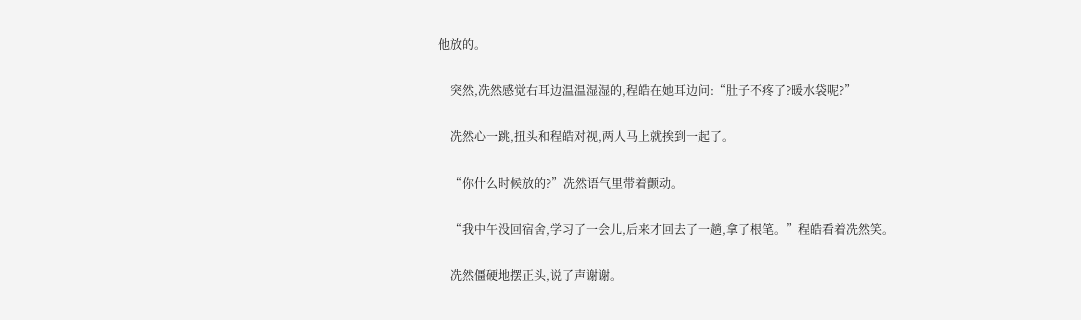他放的。

    突然,冼然感觉右耳边温温湿湿的,程皓在她耳边问:“肚子不疼了?暖水袋呢?”

    冼然心一跳,扭头和程皓对视,两人马上就挨到一起了。

    “你什么时候放的?”冼然语气里带着颤动。

    “我中午没回宿舍,学习了一会儿,后来才回去了一趟,拿了根笔。”程皓看着冼然笑。

    冼然僵硬地摆正头,说了声谢谢。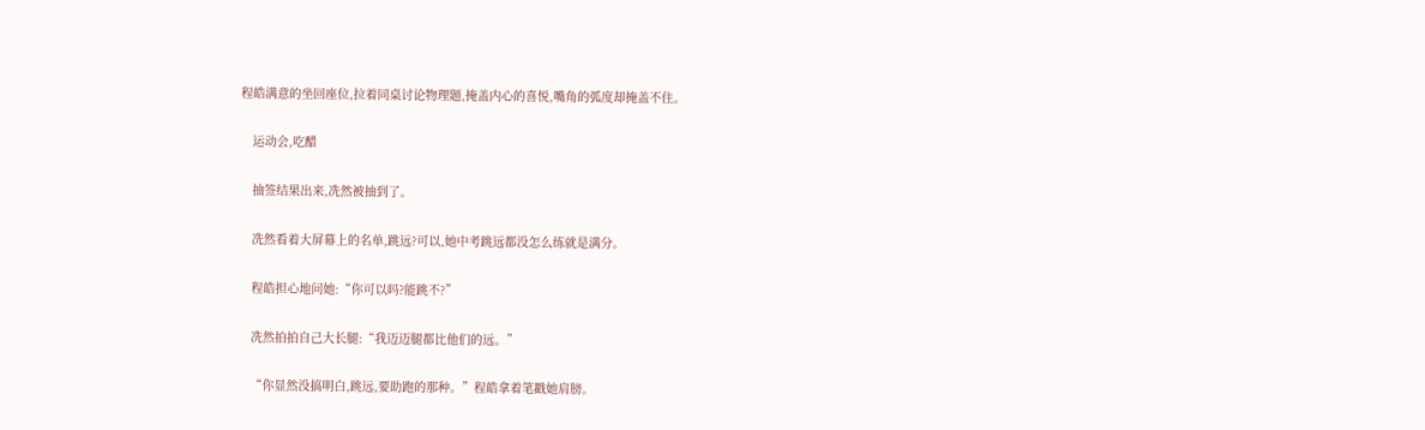程皓满意的坐回座位,拉着同桌讨论物理题,掩盖内心的喜悦,嘴角的弧度却掩盖不住。

    运动会,吃醋

    抽签结果出来,冼然被抽到了。

    冼然看着大屏幕上的名单,跳远?可以,她中考跳远都没怎么练就是满分。

    程皓担心地问她:“你可以吗?能跳不?”

    冼然拍拍自己大长腿:“我迈迈腿都比他们的远。”

    “你显然没搞明白,跳远,要助跑的那种。”程皓拿着笔戳她肩膀。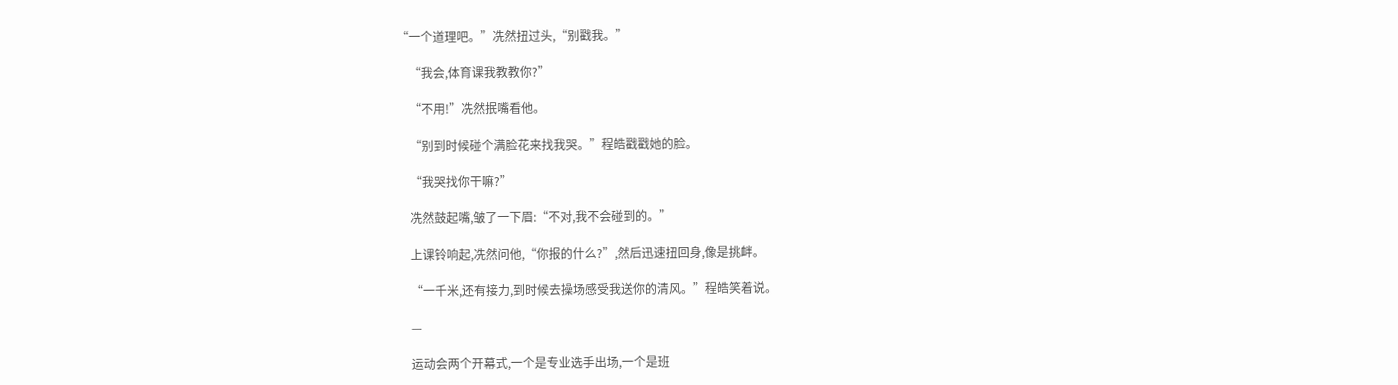“一个道理吧。”冼然扭过头,“别戳我。”

    “我会,体育课我教教你?”

    “不用!”冼然抿嘴看他。

    “别到时候碰个满脸花来找我哭。”程皓戳戳她的脸。

    “我哭找你干嘛?”

    冼然鼓起嘴,皱了一下眉:“不对,我不会碰到的。”

    上课铃响起,冼然问他,“你报的什么?”,然后迅速扭回身,像是挑衅。

    “一千米,还有接力,到时候去操场感受我送你的清风。”程皓笑着说。

    —

    运动会两个开幕式,一个是专业选手出场,一个是班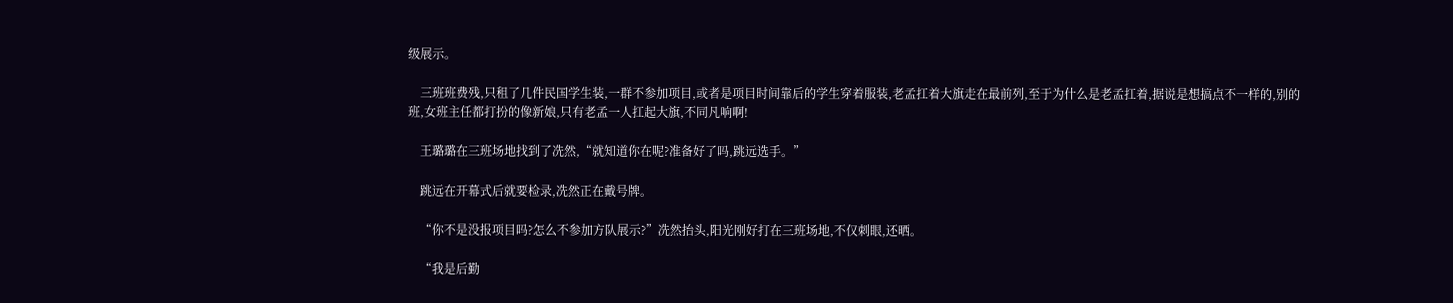级展示。

    三班班费残,只租了几件民国学生装,一群不参加项目,或者是项目时间靠后的学生穿着服装,老孟扛着大旗走在最前列,至于为什么是老孟扛着,据说是想搞点不一样的,别的班,女班主任都打扮的像新娘,只有老孟一人扛起大旗,不同凡响啊!

    王璐璐在三班场地找到了冼然,“就知道你在呢?准备好了吗,跳远选手。”

    跳远在开幕式后就要检录,冼然正在戴号牌。

    “你不是没报项目吗?怎么不参加方队展示?”冼然抬头,阳光刚好打在三班场地,不仅刺眼,还晒。

    “我是后勤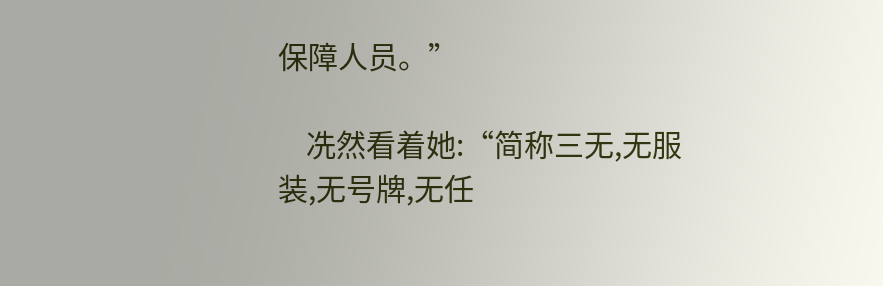保障人员。”

    冼然看着她:“简称三无,无服装,无号牌,无任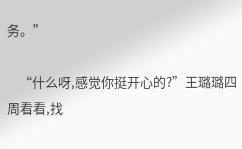务。”

    “什么呀,感觉你挺开心的?”王璐璐四周看看,找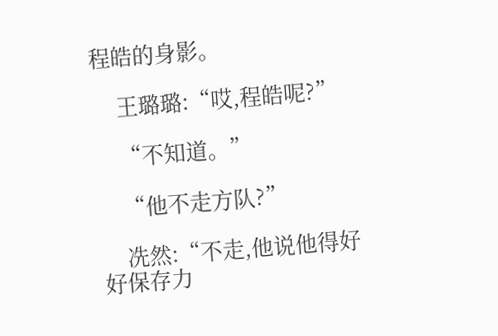程皓的身影。

    王璐璐:“哎,程皓呢?”

    “不知道。”

    “他不走方队?”

    冼然:“不走,他说他得好好保存力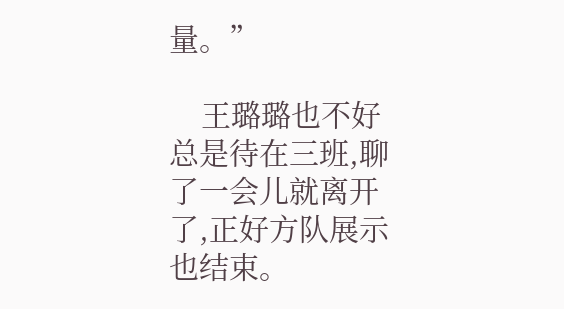量。”

    王璐璐也不好总是待在三班,聊了一会儿就离开了,正好方队展示也结束。